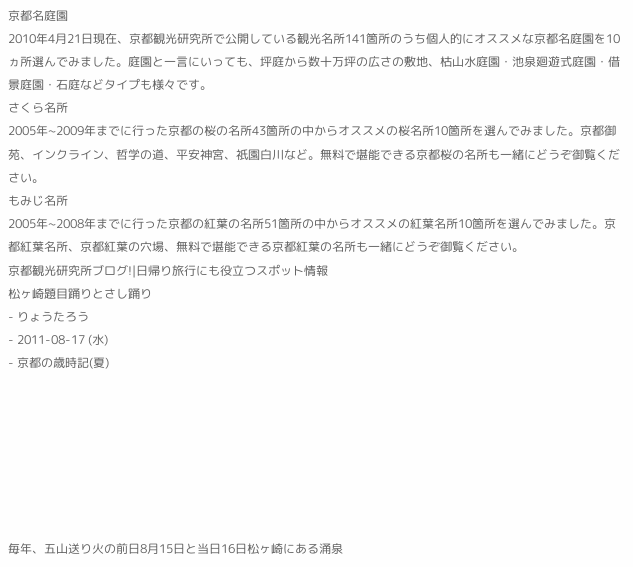京都名庭園
2010年4月21日現在、京都観光研究所で公開している観光名所141箇所のうち個人的にオススメな京都名庭園を10ヵ所選んでみました。庭園と一言にいっても、坪庭から数十万坪の広さの敷地、枯山水庭園・池泉廻遊式庭園・借景庭園・石庭などタイプも様々です。
さくら名所
2005年~2009年までに行った京都の桜の名所43箇所の中からオススメの桜名所10箇所を選んでみました。京都御苑、インクライン、哲学の道、平安神宮、祇園白川など。無料で堪能できる京都桜の名所も一緒にどうぞ御覧ください。
もみじ名所
2005年~2008年までに行った京都の紅葉の名所51箇所の中からオススメの紅葉名所10箇所を選んでみました。京都紅葉名所、京都紅葉の穴場、無料で堪能できる京都紅葉の名所も一緒にどうぞ御覧ください。
京都観光研究所ブログ!|日帰り旅行にも役立つスポット情報
松ヶ崎題目踊りとさし踊り
- りょうたろう
- 2011-08-17 (水)
- 京都の歳時記(夏)







毎年、五山送り火の前日8月15日と当日16日松ヶ崎にある涌泉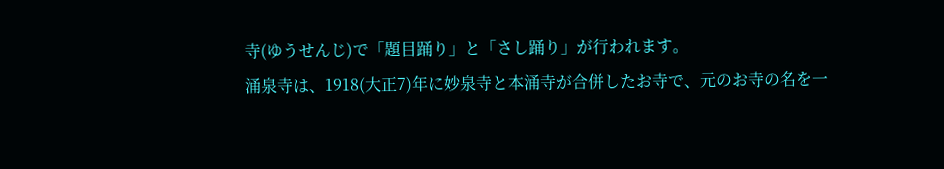寺(ゆうせんじ)で「題目踊り」と「さし踊り」が行われます。
涌泉寺は、1918(大正7)年に妙泉寺と本涌寺が合併したお寺で、元のお寺の名を一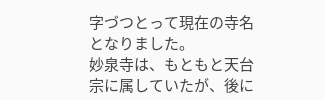字づつとって現在の寺名となりました。
妙泉寺は、もともと天台宗に属していたが、後に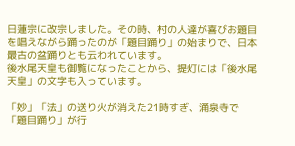日蓮宗に改宗しました。その時、村の人達が喜びお題目を唱えながら踊ったのが「題目踊り」の始まりで、日本最古の盆踊りとも云われています。
後水尾天皇も御覧になったことから、提灯には「後水尾天皇」の文字も入っています。

「妙」「法」の送り火が消えた21時すぎ、涌泉寺で「題目踊り」が行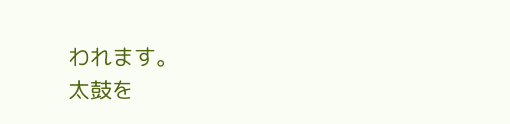われます。
太鼓を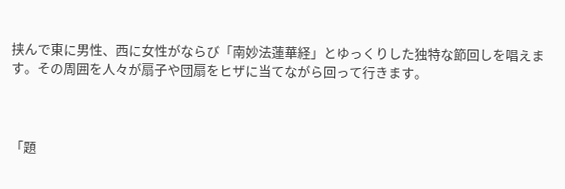挟んで東に男性、西に女性がならび「南妙法蓮華経」とゆっくりした独特な節回しを唱えます。その周囲を人々が扇子や団扇をヒザに当てながら回って行きます。



「題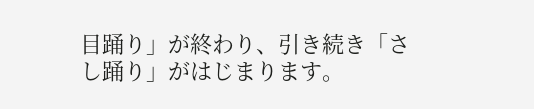目踊り」が終わり、引き続き「さし踊り」がはじまります。